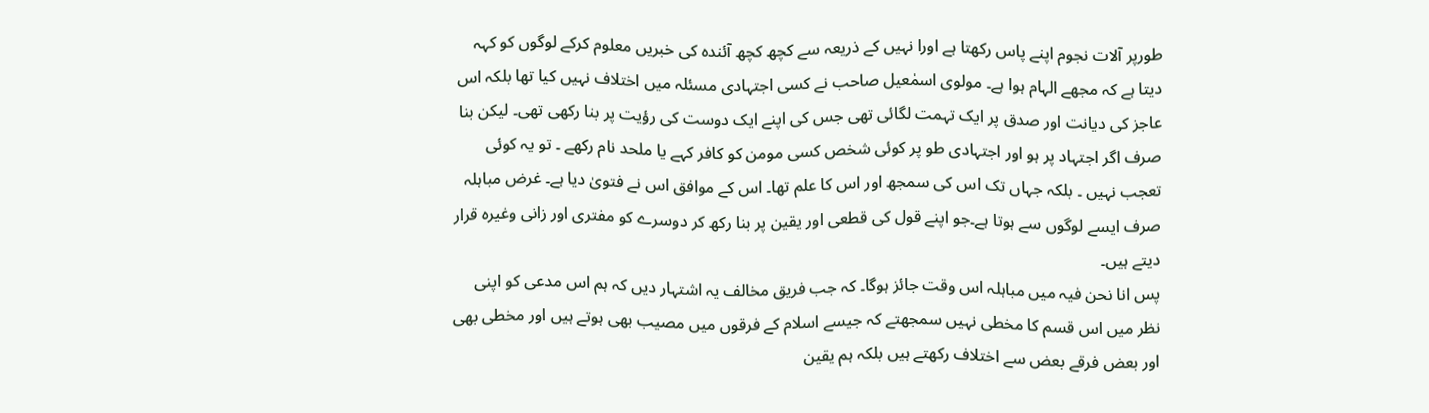طورپر آلات نجوم اپنے پاس رکھتا ہے اورا نہیں کے ذریعہ سے کچھ کچھ آئندہ کی خبریں معلوم کرکے لوگوں کو کہہ دیتا ہے کہ مجھے الہام ہوا ہے۔ مولوی اسمٰعیل صاحب نے کسی اجتہادی مسئلہ میں اختلاف نہیں کیا تھا بلکہ اس عاجز کی دیانت اور صدق پر ایک تہمت لگائی تھی جس کی اپنے ایک دوست کی رؤیت پر بنا رکھی تھی۔ لیکن بنا صرف اگر اجتہاد پر ہو اور اجتہادی طو پر کوئی شخص کسی مومن کو کافر کہے یا ملحد نام رکھے ۔ تو یہ کوئی تعجب نہیں ۔ بلکہ جہاں تک اس کی سمجھ اور اس کا علم تھا۔ اس کے موافق اس نے فتویٰ دیا ہے۔ غرض مباہلہ صرف ایسے لوگوں سے ہوتا ہے۔جو اپنے قول کی قطعی اور یقین پر بنا رکھ کر دوسرے کو مفتری اور زانی وغیرہ قرار دیتے ہیں۔
پس انا نحن فیہ میں مباہلہ اس وقت جائز ہوگا۔ کہ جب فریق مخالف یہ اشتہار دیں کہ ہم اس مدعی کو اپنی نظر میں اس قسم کا مخطی نہیں سمجھتے کہ جیسے اسلام کے فرقوں میں مصیب بھی ہوتے ہیں اور مخطی بھی اور بعض فرقے بعض سے اختلاف رکھتے ہیں بلکہ ہم یقین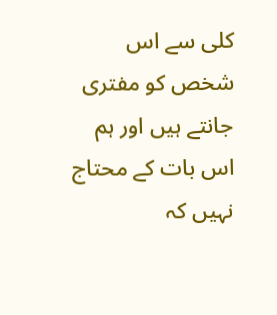کلی سے اس شخص کو مفتری جانتے ہیں اور ہم اس بات کے محتاج نہیں کہ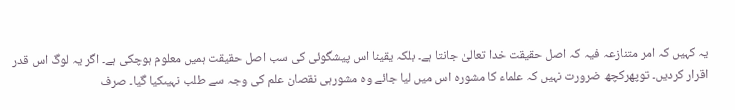یہ کہیں کہ امر متنازعہ فیہ کہ اصل حقیقت خدا تعالیٰ جانتا ہے۔ بلکہ یقینا اس پیشگوئی کی سب اصل حقیقت ہمیں معلوم ہوچکی ہے۔ اگر یہ لوگ اس قدر اقرار کردیں۔ توپھرکچھ ضرورت نہیں کہ علماء کا مشورہ اس میں لیا جائے وہ مشورہی نقصان علم کی وجہ سے طلب نہیںکیا گیا۔ صرف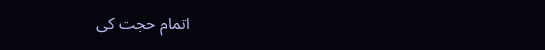اتمام حجت کی